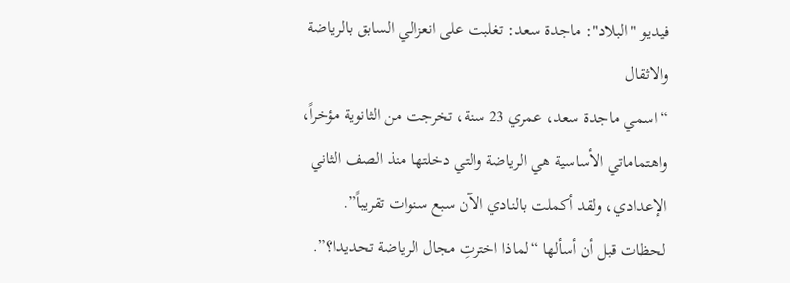فيديو "البلاد": ماجدة سعد: تغلبت على انعزالي السابق بالرياضة والاثقال
“اسمي ماجدة سعد، عمري 23 سنة، تخرجت من الثانوية مؤخراً، واهتماماتي الأساسية هي الرياضة والتي دخلتها منذ الصف الثاني الإعدادي، ولقد أكملت بالنادي الآن سبع سنوات تقريباً”.
لحظات قبل أن أسألها “لماذا اخترتِ مجال الرياضة تحديدا؟”.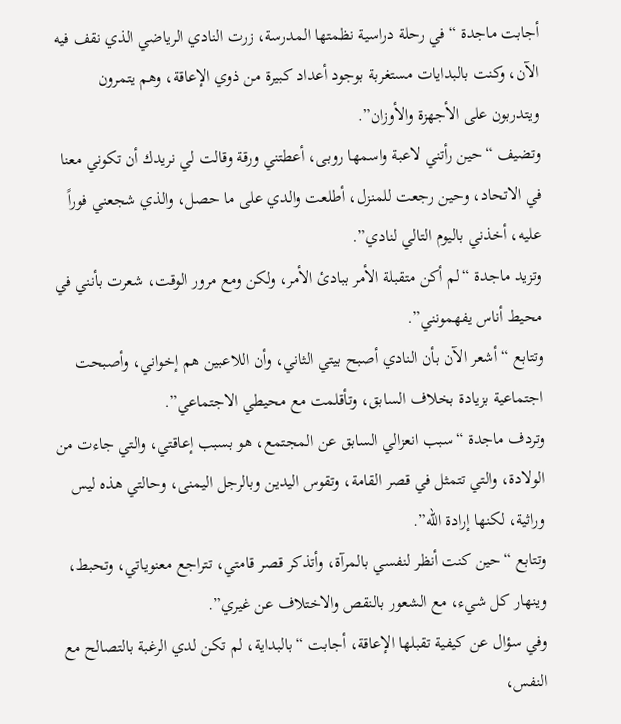أجابت ماجدة “في رحلة دراسية نظمتها المدرسة، زرت النادي الرياضي الذي نقف فيه الآن، وكنت بالبدايات مستغربة بوجود أعداد كبيرة من ذوي الإعاقة، وهم يتمرون ويتدربون على الأجهزة والأوزان”.
وتضيف “حين رأتني لاعبة واسمها روبى، أعطتني ورقة وقالت لي نريدك أن تكوني معنا في الاتحاد، وحين رجعت للمنزل، أطلعت والدي على ما حصل، والذي شجعني فوراً عليه، أخذني باليوم التالي لنادي”.
وتزيد ماجدة “لم أكن متقبلة الأمر ببادئ الأمر، ولكن ومع مرور الوقت، شعرت بأنني في محيط أناس يفهمونني”.
وتتابع “أشعر الآن بأن النادي أصبح بيتي الثاني، وأن اللاعبين هم إخواني، وأصبحت اجتماعية بزيادة بخلاف السابق، وتأقلمت مع محيطي الاجتماعي”.
وتردف ماجدة “سبب انعزالي السابق عن المجتمع، هو بسبب إعاقتي، والتي جاءت من الولادة، والتي تتمثل في قصر القامة، وتقوس اليدين وبالرجل اليمنى، وحالتي هذه ليس وراثية، لكنها إرادة الله”.
وتتابع “حين كنت أنظر لنفسي بالمرآة، وأتذكر قصر قامتي، تتراجع معنوياتي، وتحبط، وينهار كل شيء، مع الشعور بالنقص والاختلاف عن غيري”.
وفي سؤال عن كيفية تقبلها الإعاقة، أجابت “بالبداية، لم تكن لدي الرغبة بالتصالح مع النفس،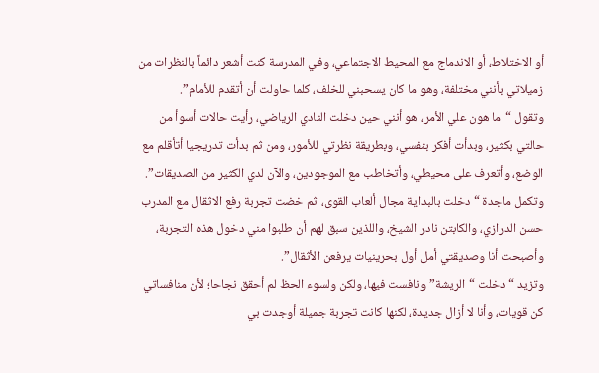أو الاختلاط، أو الاندماج مع المحيط الاجتماعي، وفي المدرسة كنت أشعر دائماً بالنظرات من زميلاتي بأنني مختلفة، وهو ما كان يسحبني للخلف، كلما حاولت أن أتقدم للأمام”.
وتقول “ما هون علي الأمر، هو أنني حين دخلت النادي الرياضي، رأيت حالات أسوأ من حالتي بكثير، وبدأت أفكر بنفسي، وبطريقة نظرتي للأمور، ومن ثم بدأت تدريجيا أتأقلم مع الوضع، وأتعرف على محيطي، وأتخاطب مع الموجودين، والآن لدي الكثير من الصديقات”. وتكمل ماجدة “دخلت بالبداية مجال ألعاب القوى، ثم خضت تجربة رفع الاثقال مع المدرب حسن الدرازي، والكابتن نادر الشيخ، واللذين سبق لهم أن طلبوا مني دخول هذه التجربة، وأصبحت أنا وصديقتي أمل أول بحرينيات يرفعن الأثقال”.
وتزيد “دخلت “الريشة” ونافست فيها، ولكن ولسوء الحظ لم أحقق نجاحا؛ لأن منافساتي كن قويات، وأنا لا أزال جديدة، لكنها كانت تجربة جميلة أوجدت بي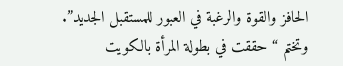الحافز والقوة والرغبة في العبور للمستقبل الجديد”.
وتختم “حققت في بطولة المرأة بالكويت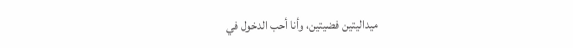ميداليتين فضيتين، وأنا أحب الدخول في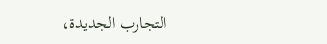التجارب الجديدة،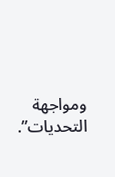ومواجهة التحديات”.